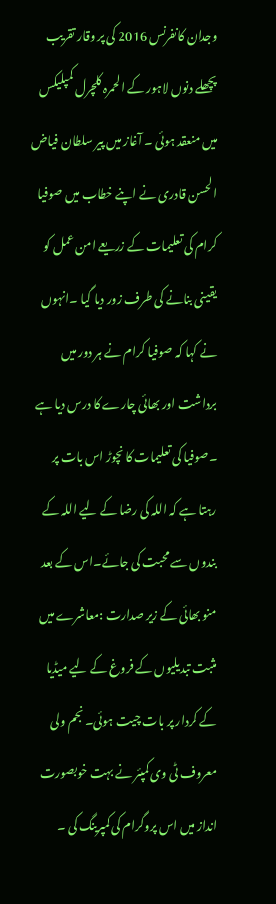وجدان کانفرنس 2016 کی پر وقار تقریب پچھلے دنوں لاہور کے الحمرہ کلچرل کمپلیکس میں منعقد ہوئی ۔ آغاز میں پیر سلطان فیاض الحسن قادری نے اپنے خطاب میں صوفیا کرام کی تعلیمات کے زریعے امن عمل کو یقینی بنانے کی طرف زور دیا گیا ۔انہوں نے کہا کہ صوفیا کرام نے ہر دور میں برداشت اور بھائی چارے کا درس دیا ہے ۔صوفیا کی تعلیمات کا نچوڑ اس بات پر رہتا ہے کہ اللہ کی رضا کے لیے اللہ کے بندوں سے محبت کی جائے۔اس کے بعد منو بھائی کے زیر صدارت :معاشرے میں مثبت تبدیلیوں کے فروغ کے لیے میڈیا کے کردار پر بات چیت ہوئی۔ نجم ولی معروف ٹی وی کمپئر نے بہت خوبصورت انداز میں اس پروگرام کی کمپرینگ کی ۔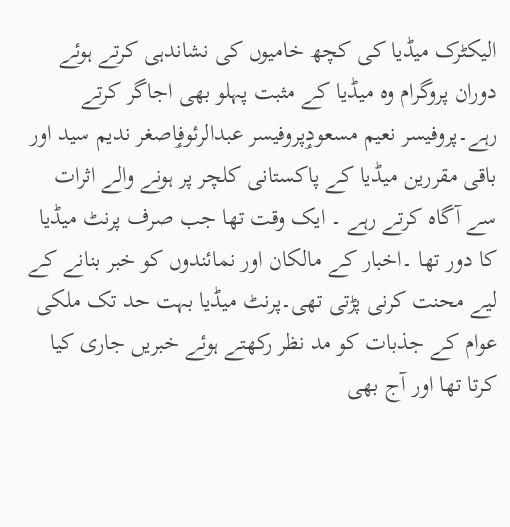الیکٹرک میڈیا کی کچھ خامیوں کی نشاندہی کرتے ہوئے دوران پروگرام وہ میڈیا کے مثبت پہلو بھی اجاگر کرتے رہے۔پروفیسر نعیم مسعودٟپروفیسر عبدالرئوفٟاصغر ندیم سید اور باقی مقررین میڈیا کے پاکستانی کلچر پر ہونے والے اثرات سے آگاہ کرتے رہے ۔ ایک وقت تھا جب صرف پرنٹ میڈیا کا دور تھا ۔اخبار کے مالکان اور نمائندوں کو خبر بنانے کے لیے محنت کرنی پڑتی تھی۔پرنٹ میڈیا بہت حد تک ملکی عوام کے جذبات کو مد نظر رکھتے ہوئے خبریں جاری کیا کرتا تھا اور آج بھی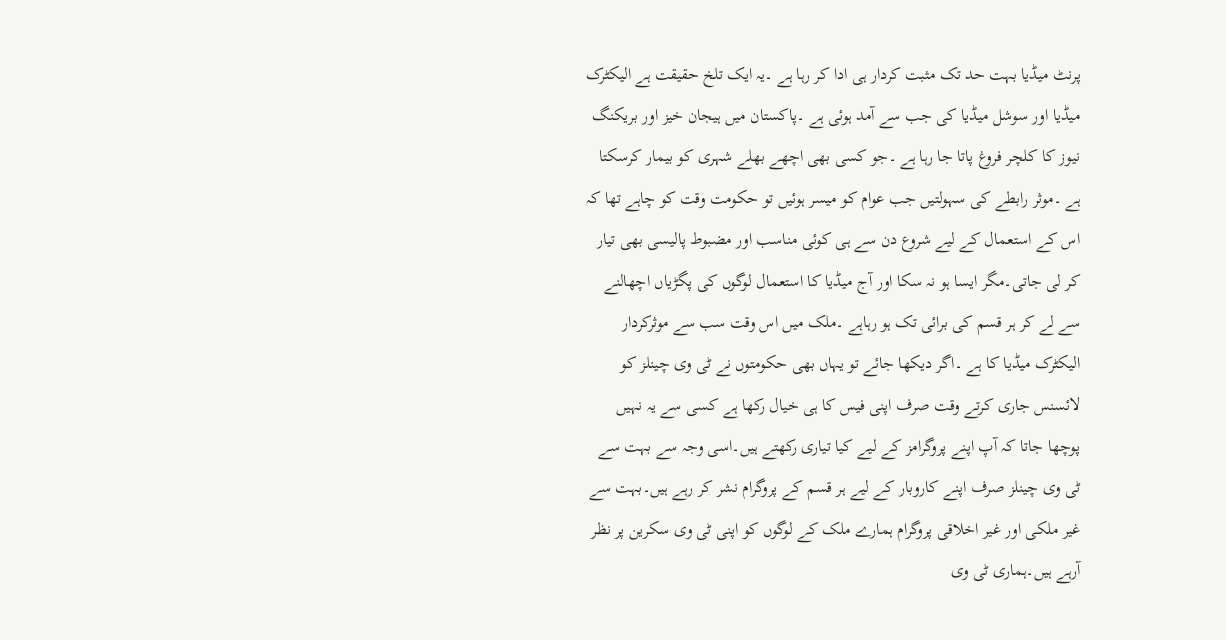پرنٹ میڈیا بہت حد تک مثبت کردار ہی ادا کر رہا ہے ۔یہ ایک تلخ حقیقت ہے الیکٹرک میڈیا اور سوشل میڈیا کی جب سے آمد ہوئی ہے ۔پاکستان میں ہیجان خیز اور بریکنگ نیوز کا کلچر فروغ پاتا جا رہا ہے ۔جو کسی بھی اچھے بھلے شہری کو بیمار کرسکتا ہے ۔موثر رابطے کی سہولتیں جب عوام کو میسر ہوئیں تو حکومت وقت کو چاہے تھا کہ اس کے استعمال کے لیے شروع دن سے ہی کوئی مناسب اور مضبوط پالیسی بھی تیار کر لی جاتی۔مگر ایسا ہو نہ سکا اور آج میڈیا کا استعمال لوگوں کی پگڑیاں اچھالنے سے لے کر ہر قسم کی برائی تک ہو رہاہے ۔ملک میں اس وقت سب سے موثرکردار الیکٹرک میڈیا کا ہے ۔اگر دیکھا جائے تو یہاں بھی حکومتوں نے ٹی وی چینلز کو لائسنس جاری کرتے وقت صرف اپنی فیس کا ہی خیال رکھا ہے کسی سے یہ نہیں پوچھا جاتا کہ آپ اپنے پروگرامز کے لیے کیا تیاری رکھتے ہیں۔اسی وجہ سے بہت سے ٹی وی چینلز صرف اپنے کاروبار کے لیے ہر قسم کے پروگرام نشر کر رہے ہیں۔بہت سے غیر ملکی اور غیر اخلاقی پروگرام ہمارے ملک کے لوگوں کو اپنی ٹی وی سکرین پر نظر آرہے ہیں۔ہماری ٹی وی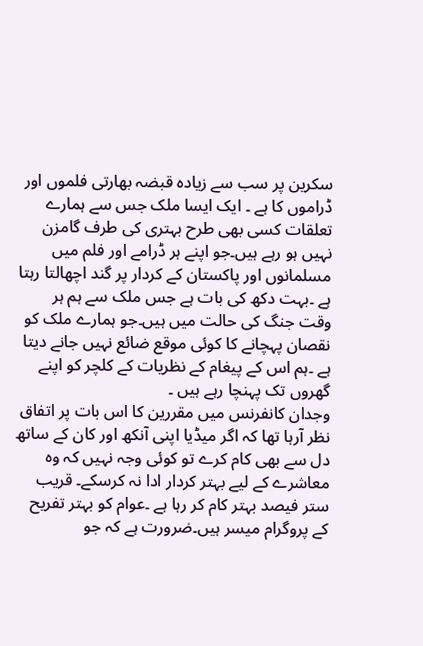سکرین پر سب سے زیادہ قبضہ بھارتی فلموں اور ڈراموں کا ہے ۔ ایک ایسا ملک جس سے ہمارے تعلقات کسی بھی طرح بہتری کی طرف گامزن نہیں ہو رہے ہیں۔جو اپنے ہر ڈرامے اور فلم میں مسلمانوں اور پاکستان کے کردار پر گند اچھالتا رہتا ہے ۔بہت دکھ کی بات ہے جس ملک سے ہم ہر وقت جنگ کی حالت میں ہیں۔جو ہمارے ملک کو نقصان پہچانے کا کوئی موقع ضائع نہیں جانے دیتا ہے ۔ہم اس کے پیغام کے نظریات کے کلچر کو اپنے گھروں تک پہنچا رہے ہیں ۔
وجدان کانفرنس میں مقررین کا اس بات پر اتفاق نظر آرہا تھا کہ اگر میڈیا اپنی آنکھ اور کان کے ساتھ دل سے بھی کام کرے تو کوئی وجہ نہیں کہ وہ معاشرے کے لیے بہتر کردار ادا نہ کرسکے۔ قریب ستر فیصد بہتر کام کر رہا ہے ۔عوام کو بہتر تفریح کے پروگرام میسر ہیں۔ضرورت ہے کہ جو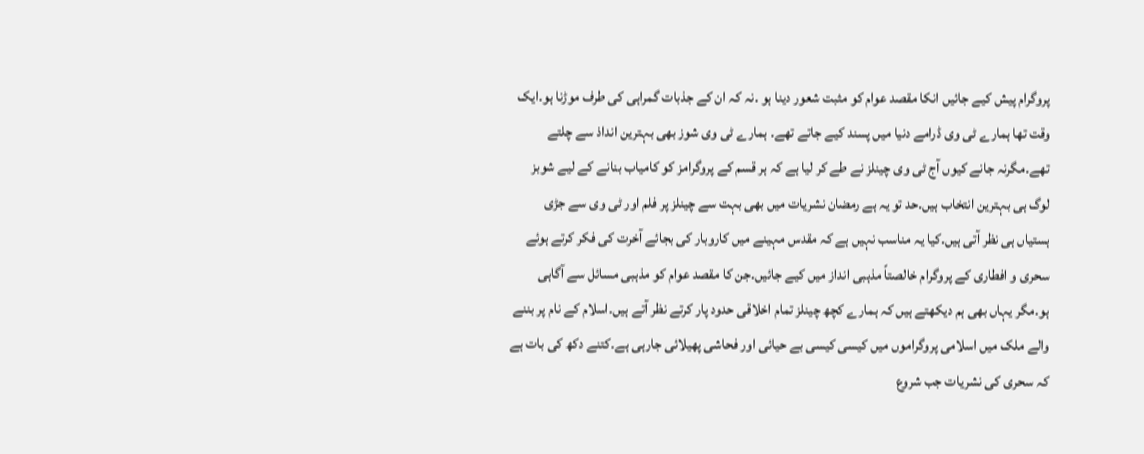پروگرام پیش کیے جائیں انکا مقصد عوام کو مثبت شعور دینا ہو ۔نہ کہ ان کے جذبات گمراہی کی طرف موڑنا ہو۔ایک وقت تھا ہمارے ٹی وی ڈرامے دنیا میں پسند کیے جاتے تھے۔ ہمارے ٹی وی شوز بھی بہترین انداذ سے چلتے تھے۔مگرنہ جانے کیوں آج ٹی وی چینلز نے طے کر لیا ہے کہ ہر قسم کے پروگرامز کو کامیاب بنانے کے لیے شوبز لوگ ہی بہترین انتخاب ہیں۔حد تو یہ ہے رمضان نشریات میں بھی بہت سے چینلز پر فلم اور ٹی وی سے جڑی ہستیاں ہی نظر آتی ہیں۔کیا یہ مناسب نہیں ہے کہ مقدس مہینے میں کاروبار کی بجائے آخرت کی فکر کرتے ہوئے سحری و افطاری کے پروگرام خالصتاً مذہبی انداز میں کیے جائیں۔جن کا مقصد عوام کو مذہبی مسائل سے آگاہی ہو۔مگر یہاں بھی ہم دیکھتے ہیں کہ ہمارے کچھ چینلز تمام اخلاقی حدود پار کرتے نظر آتے ہیں۔اسلام کے نام پر بننے والے ملک میں اسلامی پروگراموں میں کیسی کیسی بے حیائی اور فحاشی پھیلائی جارہی ہے۔کتنے دکھ کی بات ہے کہ سحری کی نشریات جب شروع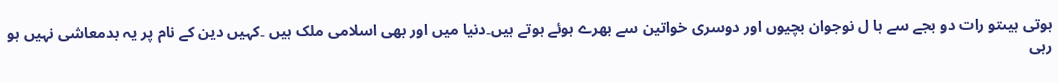ہوتی ہیںتو رات دو بجے سے ہا ل نوجوان بچیوں اور دوسری خواتین سے بھرے ہوئے ہوتے ہیں۔دنیا میں اور بھی اسلامی ملک ہیں ۔کہیں دین کے نام پر یہ بدمعاشی نہیں ہو رہی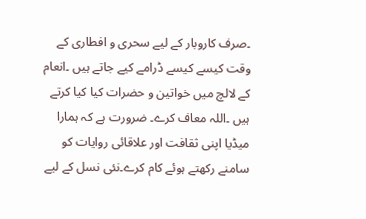۔صرف کاروبار کے لیے سحری و افطاری کے وقت کیسے کیسے ڈرامے کیے جاتے ہیں ۔انعام کے لالچ میں خواتین و حضرات کیا کیا کرتے ہیں ۔اللہ معاف کرے۔ ضرورت ہے کہ ہمارا میڈیا اپنی ثقافت اور علاقائی روایات کو سامنے رکھتے ہوئے کام کرے۔نئی نسل کے لیے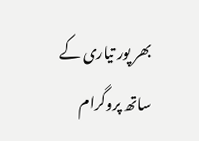بھر پور تیاری کے ساتھ پروگرام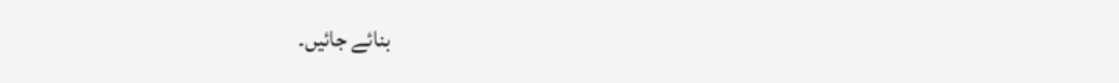بنائے جائیں۔